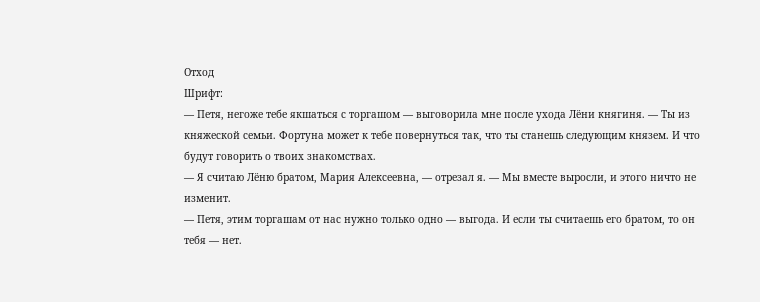Отход
Шрифт:
— Петя, негоже тебе якшаться с торгашом — выговорила мне после ухода Лёни княгиня. — Ты из княжеской семьи. Фортуна может к тебе повернуться так, что ты станешь следующим князем. И что будут говорить о твоих знакомствах.
— Я считаю Лёню братом, Мария Алексеевна, — отрезал я. — Мы вместе выросли, и этого ничто не изменит.
— Петя, этим торгашам от нас нужно только одно — выгода. И если ты считаешь его братом, то он тебя — нет.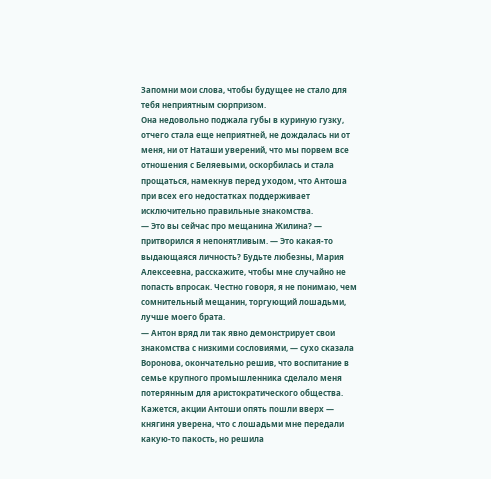Запомни мои слова, чтобы будущее не стало для тебя неприятным сюрпризом.
Она недовольно поджала губы в куриную гузку, отчего стала еще неприятней, не дождалась ни от меня, ни от Наташи уверений, что мы порвем все отношения с Беляевыми, оскорбилась и стала прощаться, намекнув перед уходом, что Антоша при всех его недостатках поддерживает исключительно правильные знакомства.
— Это вы сейчас про мещанина Жилина? — притворился я непонятливым. — Это какая-то выдающаяся личность? Будьте любезны, Мария Алексеевна, расскажите, чтобы мне случайно не попасть впросак. Честно говоря, я не понимаю, чем сомнительный мещанин, торгующий лошадьми, лучше моего брата.
— Антон вряд ли так явно демонстрирует свои знакомства с низкими сословиями, — сухо сказала Воронова, окончательно решив, что воспитание в семье крупного промышленника сделало меня потерянным для аристократического общества.
Кажется, акции Антоши опять пошли вверх — княгиня уверена, что с лошадьми мне передали какую-то пакость, но решила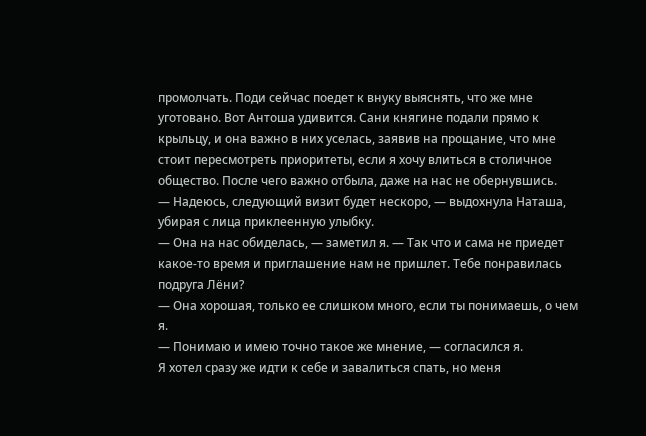промолчать. Поди сейчас поедет к внуку выяснять, что же мне уготовано. Вот Антоша удивится. Сани княгине подали прямо к крыльцу, и она важно в них уселась, заявив на прощание, что мне стоит пересмотреть приоритеты, если я хочу влиться в столичное общество. После чего важно отбыла, даже на нас не обернувшись.
— Надеюсь, следующий визит будет нескоро, — выдохнула Наташа, убирая с лица приклеенную улыбку.
— Она на нас обиделась, — заметил я. — Так что и сама не приедет какое-то время и приглашение нам не пришлет. Тебе понравилась подруга Лёни?
— Она хорошая, только ее слишком много, если ты понимаешь, о чем я.
— Понимаю и имею точно такое же мнение, — согласился я.
Я хотел сразу же идти к себе и завалиться спать, но меня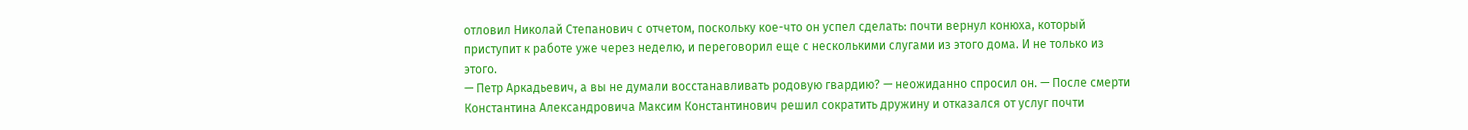отловил Николай Степанович с отчетом, поскольку кое-что он успел сделать: почти вернул конюха, который приступит к работе уже через неделю, и переговорил еще с несколькими слугами из этого дома. И не только из этого.
— Петр Аркадьевич, а вы не думали восстанавливать родовую гвардию? — неожиданно спросил он. — После смерти Константина Александровича Максим Константинович решил сократить дружину и отказался от услуг почти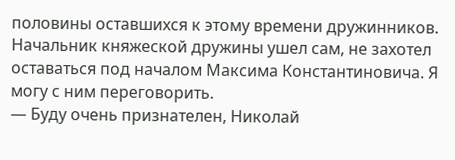половины оставшихся к этому времени дружинников. Начальник княжеской дружины ушел сам, не захотел оставаться под началом Максима Константиновича. Я могу с ним переговорить.
— Буду очень признателен, Николай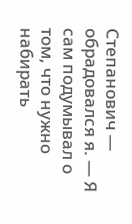Степанович — обрадовался я. — Я сам подумывал о том, что нужно набирать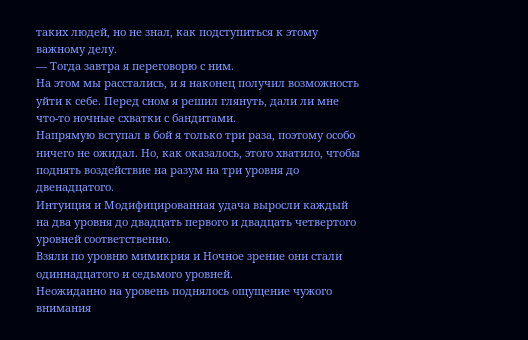таких людей, но не знал, как подступиться к этому важному делу.
— Тогда завтра я переговорю с ним.
На этом мы расстались, и я наконец получил возможность уйти к себе. Перед сном я решил глянуть, дали ли мне что-то ночные схватки с бандитами.
Напрямую вступал в бой я только три раза, поэтому особо ничего не ожидал. Но, как оказалось, этого хватило, чтобы поднять воздействие на разум на три уровня до двенадцатого.
Интуиция и Модифицированная удача выросли каждый на два уровня до двадцать первого и двадцать четвертого уровней соответственно.
Взяли по уровню мимикрия и Ночное зрение они стали одиннадцатого и седьмого уровней.
Неожиданно на уровень поднялось ощущение чужого внимания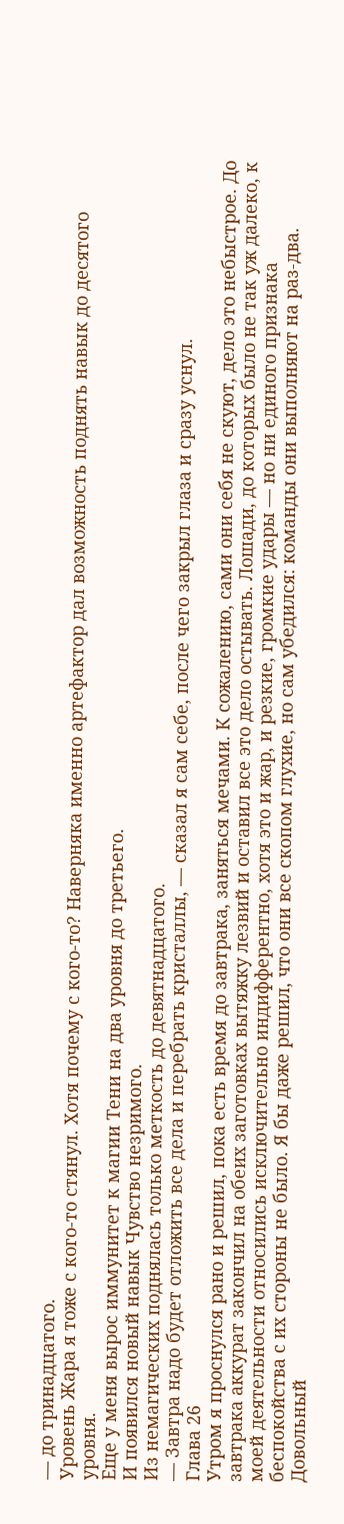— до тринадцатого.
Уровень Жара я тоже с кого-то стянул. Хотя почему с кого-то? Наверняка именно артефактор дал возможность поднять навык до десятого уровня.
Еще у меня вырос иммунитет к магии Тени на два уровня до третьего.
И появился новый навык Чувство незримого.
Из немагических поднялась только меткость до девятнадцатого.
— Завтра надо будет отложить все дела и перебрать кристаллы, — сказал я сам себе, после чего закрыл глаза и сразу уснул.
Глава 26
Утром я проснулся рано и решил, пока есть время до завтрака, заняться мечами. К сожалению, сами они себя не скуют, дело это небыстрое. До завтрака аккурат закончил на обеих заготовках вытяжку лезвий и оставил все это дело остывать. Лошади, до которых было не так уж далеко, к моей деятельности относились исключительно индифферентно, хотя это и жар, и резкие, громкие удары — но ни единого признака беспокойства с их стороны не было. Я бы даже решил, что они все скопом глухие, но сам убедился: команды они выполняют на раз-два.
Довольный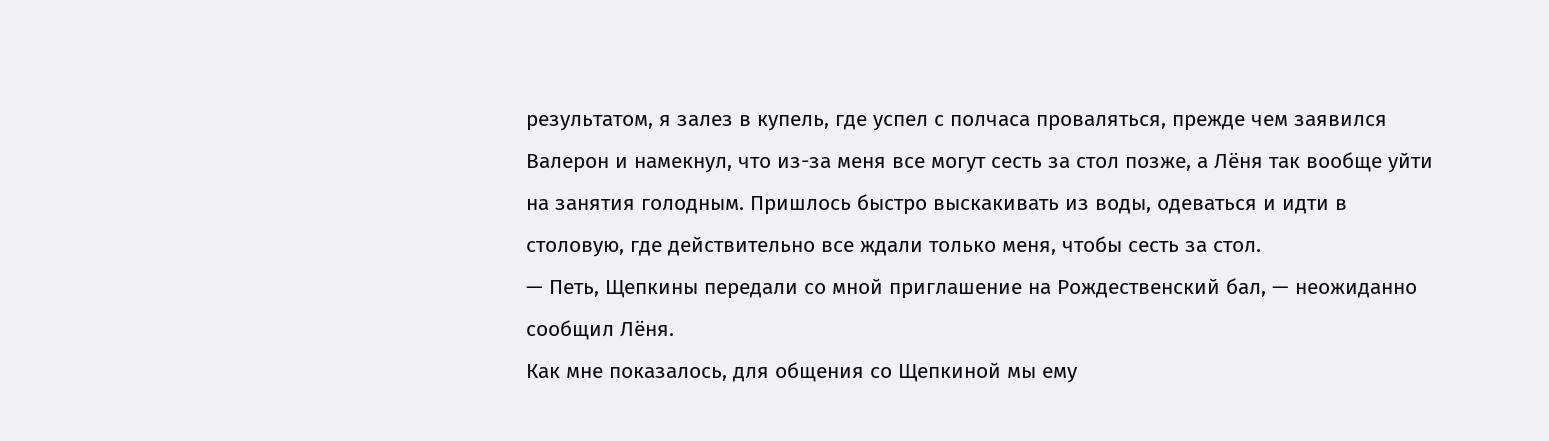результатом, я залез в купель, где успел с полчаса проваляться, прежде чем заявился Валерон и намекнул, что из-за меня все могут сесть за стол позже, а Лёня так вообще уйти на занятия голодным. Пришлось быстро выскакивать из воды, одеваться и идти в столовую, где действительно все ждали только меня, чтобы сесть за стол.
— Петь, Щепкины передали со мной приглашение на Рождественский бал, — неожиданно сообщил Лёня.
Как мне показалось, для общения со Щепкиной мы ему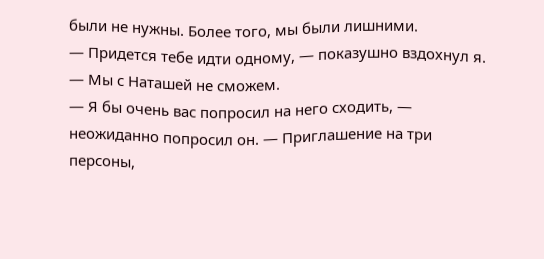были не нужны. Более того, мы были лишними.
— Придется тебе идти одному, — показушно вздохнул я. — Мы с Наташей не сможем.
— Я бы очень вас попросил на него сходить, — неожиданно попросил он. — Приглашение на три персоны,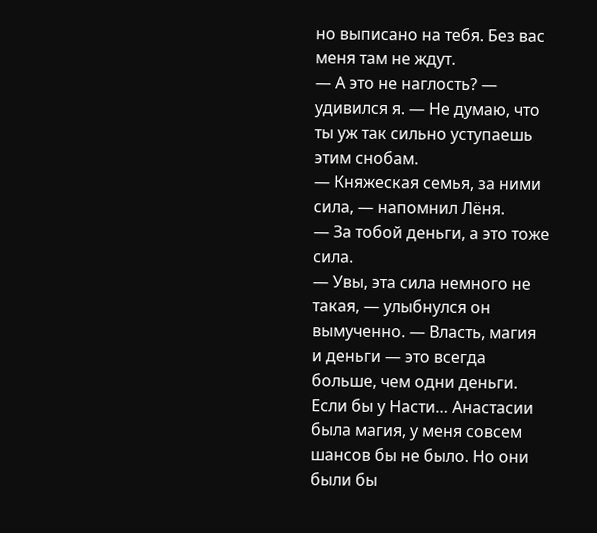но выписано на тебя. Без вас меня там не ждут.
— А это не наглость? — удивился я. — Не думаю, что ты уж так сильно уступаешь этим снобам.
— Княжеская семья, за ними сила, — напомнил Лёня.
— За тобой деньги, а это тоже сила.
— Увы, эта сила немного не такая, — улыбнулся он вымученно. — Власть, магия и деньги — это всегда больше, чем одни деньги. Если бы у Насти… Анастасии была магия, у меня совсем шансов бы не было. Но они были бы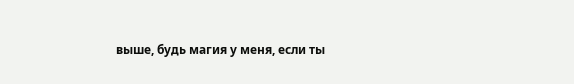выше, будь магия у меня, если ты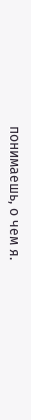понимаешь, о чем я.